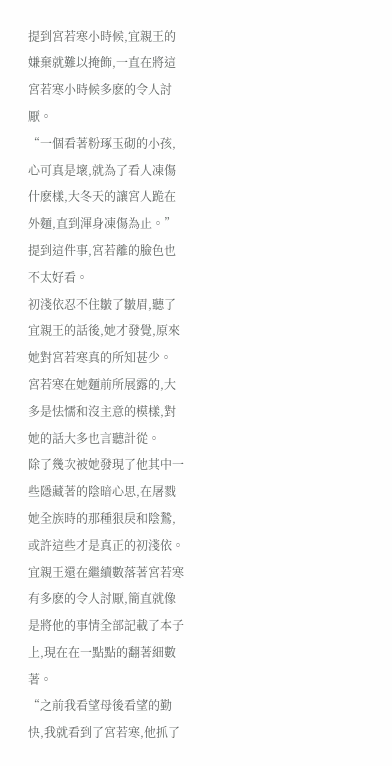提到宮若寒小時候,宜親王的嫌棄就難以掩飾,一直在將這宮若寒小時候多麽的令人討厭。
“一個看著粉琢玉砌的小孩,心可真是壞,就為了看人凍傷什麽樣,大冬天的讓宮人跪在外麵,直到渾身凍傷為止。”
提到這件事,宮若離的臉色也不太好看。
初淺依忍不住皺了皺眉,聽了宜親王的話後,她才發覺,原來她對宮若寒真的所知甚少。
宮若寒在她麵前所展露的,大多是怯懦和沒主意的模樣,對她的話大多也言聽計從。
除了幾次被她發現了他其中一些隱藏著的陰暗心思,在屠戮她全族時的那種狠戾和陰鷙,或許這些才是真正的初淺依。
宜親王還在繼續數落著宮若寒有多麽的令人討厭,簡直就像是將他的事情全部記載了本子上,現在在一點點的翻著細數著。
“之前我看望母後看望的勤快,我就看到了宮若寒,他抓了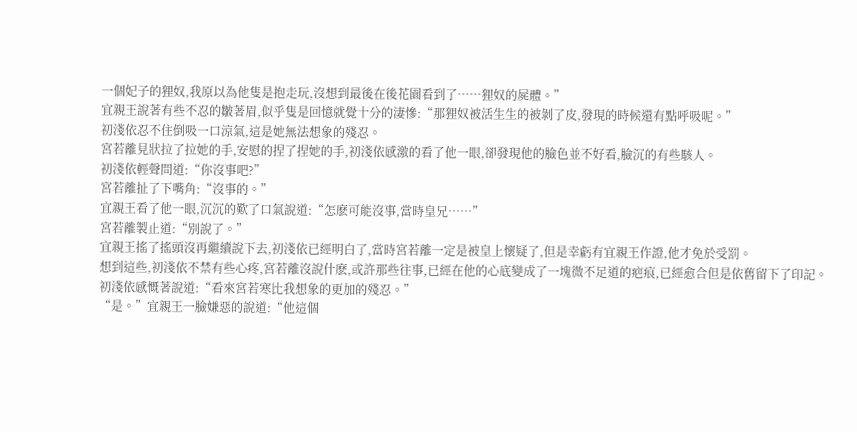一個妃子的狸奴,我原以為他隻是抱走玩,沒想到最後在後花園看到了……狸奴的屍體。”
宜親王說著有些不忍的皺著眉,似乎隻是回憶就覺十分的淒慘:“那狸奴被活生生的被剝了皮,發現的時候還有點呼吸呢。”
初淺依忍不住倒吸一口涼氣,這是她無法想象的殘忍。
宮若離見狀拉了拉她的手,安慰的捏了捏她的手,初淺依感激的看了他一眼,卻發現他的臉色並不好看,臉沉的有些駭人。
初淺依輕聲問道:“你沒事吧?”
宮若離扯了下嘴角:“沒事的。”
宜親王看了他一眼,沉沉的歎了口氣說道:“怎麽可能沒事,當時皇兄……”
宮若離製止道:“別說了。”
宜親王搖了搖頭沒再繼續說下去,初淺依已經明白了,當時宮若離一定是被皇上懷疑了,但是幸虧有宜親王作證,他才免於受罰。
想到這些,初淺依不禁有些心疼,宮若離沒說什麽,或許那些往事,已經在他的心底變成了一塊微不足道的疤痕,已經愈合但是依舊留下了印記。
初淺依感慨著說道:“看來宮若寒比我想象的更加的殘忍。”
“是。”宜親王一臉嫌惡的說道:“他這個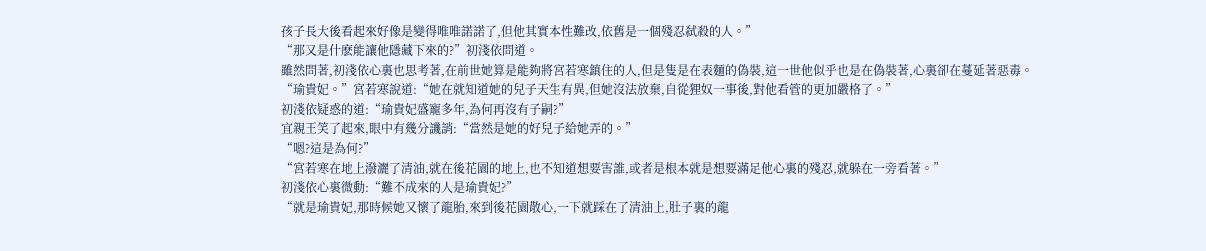孩子長大後看起來好像是變得唯唯諾諾了,但他其實本性難改,依舊是一個殘忍弑殺的人。”
“那又是什麽能讓他隱藏下來的?”初淺依問道。
雖然問著,初淺依心裏也思考著,在前世她算是能夠將宮若寒鎮住的人,但是隻是在表麵的偽裝,這一世他似乎也是在偽裝著,心裏卻在蔓延著惡毒。
“瑜貴妃。”宮若寒說道:“她在就知道她的兒子天生有異,但她沒法放棄,自從狸奴一事後,對他看管的更加嚴格了。”
初淺依疑惑的道:“瑜貴妃盛寵多年,為何再沒有子嗣?”
宜親王笑了起來,眼中有幾分譏誚:“當然是她的好兒子給她弄的。”
“嗯?這是為何?”
“宮若寒在地上潑灑了清油,就在後花園的地上,也不知道想要害誰,或者是根本就是想要滿足他心裏的殘忍,就躲在一旁看著。”
初淺依心裏微動:“難不成來的人是瑜貴妃?”
“就是瑜貴妃,那時候她又懷了龍胎,來到後花園散心,一下就踩在了清油上,肚子裏的龍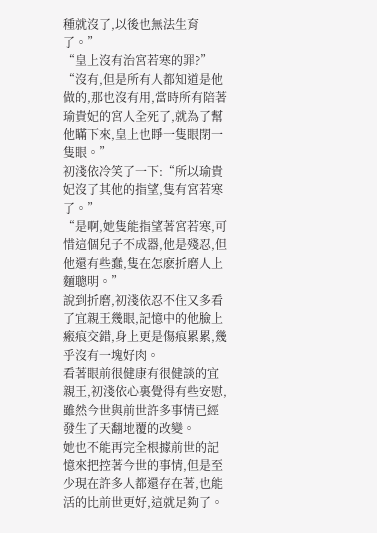種就沒了,以後也無法生育了。”
“皇上沒有治宮若寒的罪?”
“沒有,但是所有人都知道是他做的,那也沒有用,當時所有陪著瑜貴妃的宮人全死了,就為了幫他瞞下來,皇上也睜一隻眼閉一隻眼。”
初淺依冷笑了一下:“所以瑜貴妃沒了其他的指望,隻有宮若寒了。”
“是啊,她隻能指望著宮若寒,可惜這個兒子不成器,他是殘忍,但他還有些蠢,隻在怎麽折磨人上麵聰明。”
說到折磨,初淺依忍不住又多看了宜親王幾眼,記憶中的他臉上瘢痕交錯,身上更是傷痕累累,幾乎沒有一塊好肉。
看著眼前很健康有很健談的宜親王,初淺依心裏覺得有些安慰,雖然今世與前世許多事情已經發生了天翻地覆的改變。
她也不能再完全根據前世的記憶來把控著今世的事情,但是至少現在許多人都還存在著,也能活的比前世更好,這就足夠了。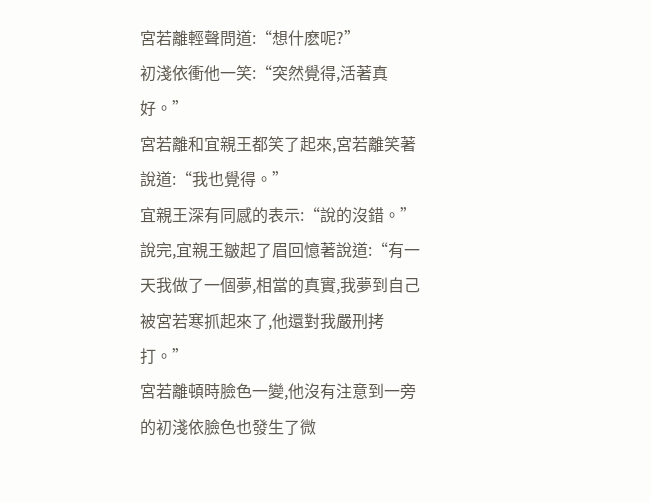宮若離輕聲問道:“想什麽呢?”
初淺依衝他一笑:“突然覺得,活著真好。”
宮若離和宜親王都笑了起來,宮若離笑著說道:“我也覺得。”
宜親王深有同感的表示:“說的沒錯。”
說完,宜親王皺起了眉回憶著說道:“有一天我做了一個夢,相當的真實,我夢到自己被宮若寒抓起來了,他還對我嚴刑拷打。”
宮若離頓時臉色一變,他沒有注意到一旁的初淺依臉色也發生了微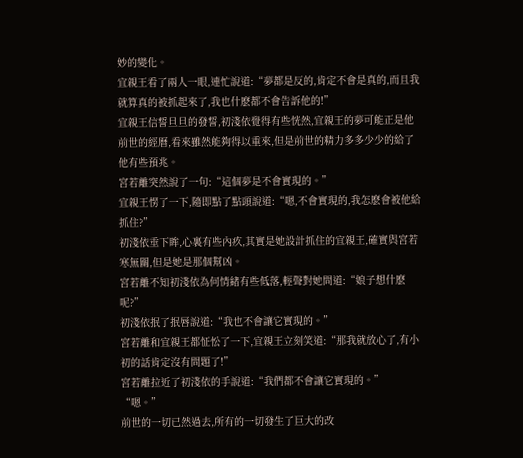妙的變化。
宜親王看了兩人一眼,連忙說道:“夢都是反的,肯定不會是真的,而且我就算真的被抓起來了,我也什麽都不會告訴他的!”
宜親王信誓旦旦的發誓,初淺依覺得有些恍然,宜親王的夢可能正是他前世的經曆,看來雖然能夠得以重來,但是前世的精力多多少少的給了他有些預兆。
宮若離突然說了一句:“這個夢是不會實現的。”
宜親王愣了一下,隨即點了點頭說道:“嗯,不會實現的,我怎麽會被他給抓住?”
初淺依垂下眸,心裏有些內疚,其實是她設計抓住的宜親王,確實與宮若寒無關,但是她是那個幫凶。
宮若離不知初淺依為何情緒有些低落,輕聲對她問道:“娘子想什麽呢?”
初淺依抿了抿唇說道:“我也不會讓它實現的。”
宮若離和宜親王都怔忪了一下,宜親王立刻笑道:“那我就放心了,有小初的話肯定沒有問題了!”
宮若離拉近了初淺依的手說道:“我們都不會讓它實現的。”
“嗯。”
前世的一切已然過去,所有的一切發生了巨大的改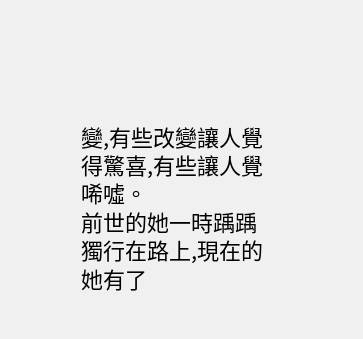變,有些改變讓人覺得驚喜,有些讓人覺唏噓。
前世的她一時踽踽獨行在路上,現在的她有了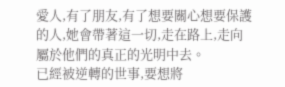愛人,有了朋友,有了想要關心想要保護的人,她會帶著這一切,走在路上,走向屬於他們的真正的光明中去。
已經被逆轉的世事,要想將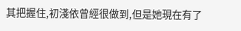其把握住,初淺依曾經很做到,但是她現在有了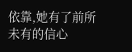依靠,她有了前所未有的信心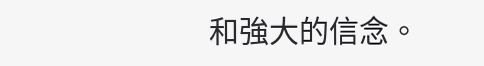和強大的信念。